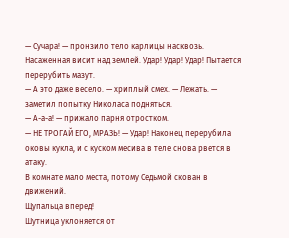— Сучара! — пронзило тело карлицы насквозь. Насаженная висит над землей. Удар! Удар! Удар! Пытается перерубить мазут.
— А это даже весело. — хриплый смех. — Лежать. — заметил попытку Николаса подняться.
— А-а-а! — прижало парня отростком.
— НЕ ТРОГАЙ ЕГО, МРАЗЬ! — Удар! Наконец перерубила оковы кукла, и с куском месива в теле снова рвется в атаку.
В комнате мало места, потому Седьмой скован в движений.
Щупальца вперед!
Шутница уклоняется от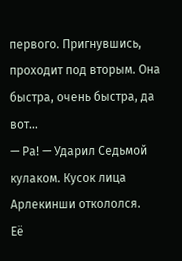первого. Пригнувшись, проходит под вторым. Она быстра, очень быстра, да вот…
— Ра! — Ударил Седьмой кулаком. Кусок лица Арлекинши откололся.
Её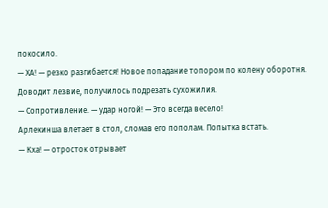покосило.
— ХА! — резко разгибается! Новое попадание топором по колену оборотня. Доводит лезвие, получилось подрезать сухожилия.
— Сопротивление. — удар ногой! — Это всегда весело!
Арлекинша влетает в стол, сломав его пополам. Попытка встать.
— Кха! — отросток отрывает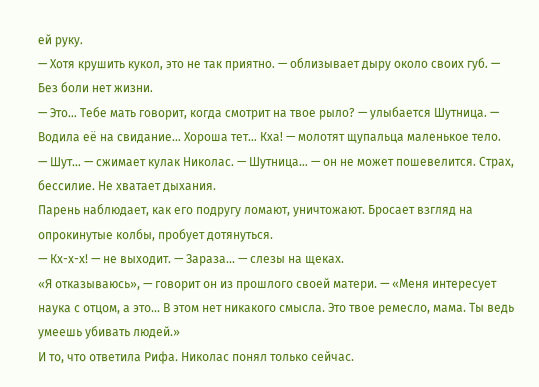ей руку.
— Хотя крушить кукол, это не так приятно. — облизывает дыру около своих губ. — Без боли нет жизни.
— Это… Тебе мать говорит, когда смотрит на твое рыло? — улыбается Шутница. — Водила её на свидание… Хороша тет… Кха! — молотят щупальца маленькое тело.
— Шут… — сжимает кулак Николас. — Шутница… — он не может пошевелится. Страх, бессилие. Не хватает дыхания.
Парень наблюдает, как его подругу ломают, уничтожают. Бросает взгляд на опрокинутые колбы, пробует дотянуться.
— Кх-х-х! — не выходит. — Зараза… — слезы на щеках.
«Я отказываюсь», — говорит он из прошлого своей матери. — «Меня интересует наука с отцом, а это… В этом нет никакого смысла. Это твое ремесло, мама. Ты ведь умеешь убивать людей.»
И то, что ответила Рифа. Николас понял только сейчас.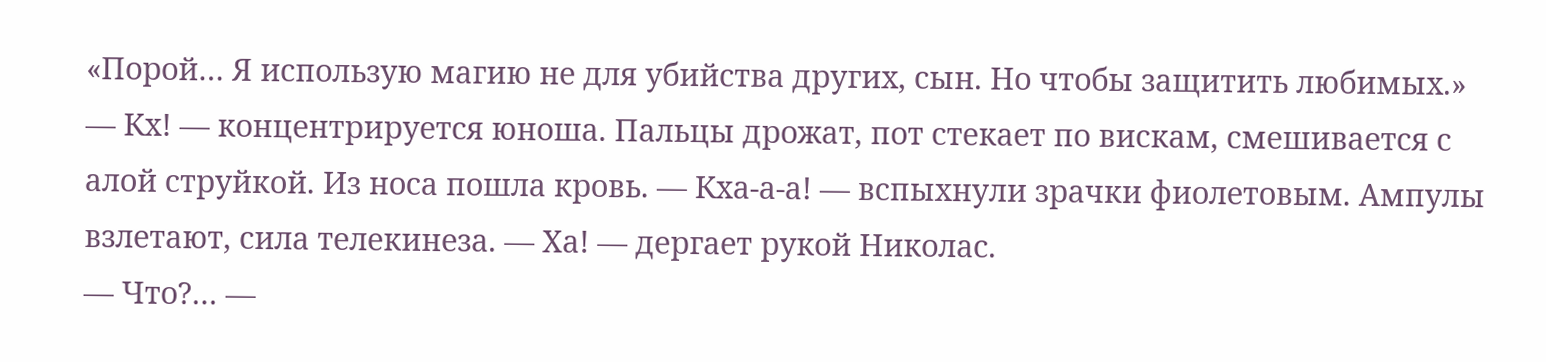«Порой… Я использую магию не для убийства других, сын. Но чтобы защитить любимых.»
— Кх! — концентрируется юноша. Пальцы дрожат, пот стекает по вискам, смешивается с алой струйкой. Из носа пошла кровь. — Кха-а-а! — вспыхнули зрачки фиолетовым. Ампулы взлетают, сила телекинеза. — Ха! — дергает рукой Николас.
— Что?… —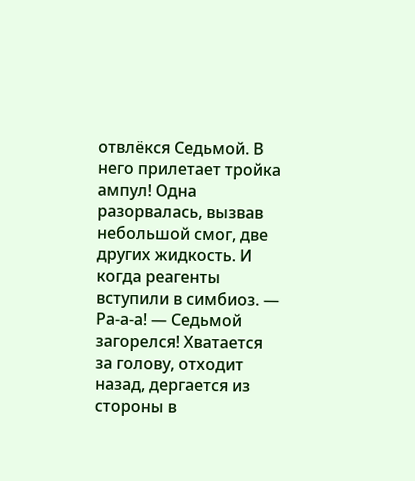отвлёкся Седьмой. В него прилетает тройка ампул! Одна разорвалась, вызвав небольшой смог, две других жидкость. И когда реагенты вступили в симбиоз. — Ра-а-а! — Седьмой загорелся! Хватается за голову, отходит назад, дергается из стороны в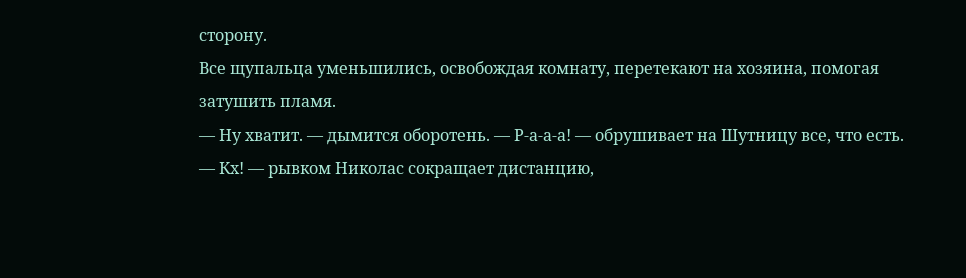сторону.
Все щупальца уменьшились, освобождая комнату, перетекают на хозяина, помогая затушить пламя.
— Ну хватит. — дымится оборотень. — Р-а-а-а! — обрушивает на Шутницу все, что есть.
— Кх! — рывком Николас сокращает дистанцию,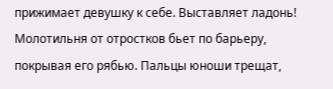прижимает девушку к себе. Выставляет ладонь!
Молотильня от отростков бьет по барьеру, покрывая его рябью. Пальцы юноши трещат,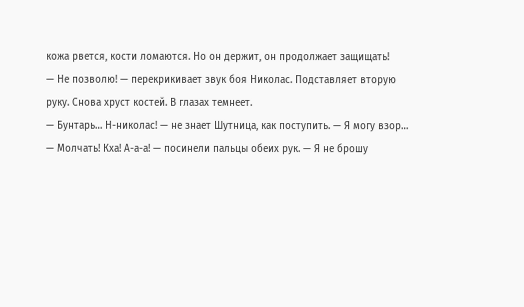кожа рвется, кости ломаются. Но он держит, он продолжает защищать!
— Не позволю! — перекрикивает звук боя Николас. Подставляет вторую руку. Снова хруст костей. В глазах темнеет.
— Бунтарь… Н-николас! — не знает Шутница, как поступить. — Я могу взор…
— Молчать! Кха! А-а-а! — посинели пальцы обеих рук. — Я не брошу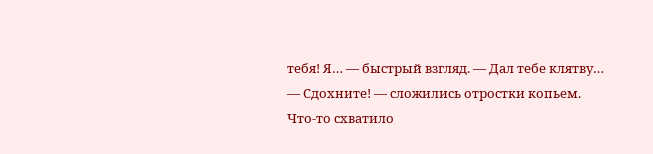тебя! Я… — быстрый взгляд. — Дал тебе клятву…
— Сдохните! — сложились отростки копьем.
Что-то схватило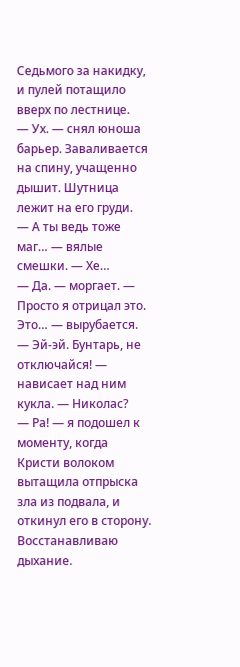Седьмого за накидку, и пулей потащило вверх по лестнице.
— Ух. — снял юноша барьер. Заваливается на спину, учащенно дышит. Шутница лежит на его груди.
— А ты ведь тоже маг… — вялые смешки. — Хе…
— Да. — моргает. — Просто я отрицал это. Это… — вырубается.
— Эй-эй. Бунтарь, не отключайся! — нависает над ним кукла. — Николас?
— Ра! — я подошел к моменту, когда Кристи волоком вытащила отпрыска зла из подвала, и откинул его в сторону.
Восстанавливаю дыхание.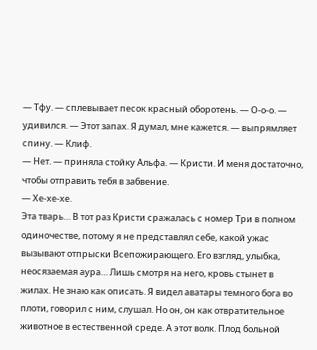— Тфу. — сплевывает песок красный оборотень. — О-о-о. — удивился. — Этот запах. Я думал, мне кажется. — выпрямляет спину. — Клиф.
— Нет. — приняла стойку Альфа. — Кристи. И меня достаточно, чтобы отправить тебя в забвение.
— Хе-хе-хе.
Эта тварь… В тот раз Кристи сражалась с номер Три в полном одиночестве, потому я не представлял себе, какой ужас вызывают отпрыски Всепожирающего. Его взгляд, улыбка, неосязаемая аура… Лишь смотря на него, кровь стынет в жилах. Не знаю как описать. Я видел аватары темного бога во плоти, говорил с ним, слушал. Но он, он как отвратительное животное в естественной среде. А этот волк. Плод больной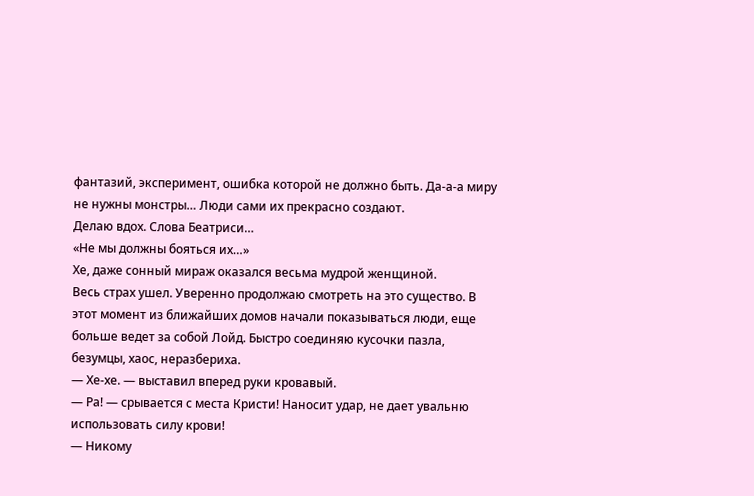фантазий, эксперимент, ошибка которой не должно быть. Да-а-а миру не нужны монстры… Люди сами их прекрасно создают.
Делаю вдох. Слова Беатриси…
«Не мы должны бояться их…»
Хе, даже сонный мираж оказался весьма мудрой женщиной.
Весь страх ушел. Уверенно продолжаю смотреть на это существо. В этот момент из ближайших домов начали показываться люди, еще больше ведет за собой Лойд. Быстро соединяю кусочки пазла, безумцы, хаос, неразбериха.
— Хе-хе. — выставил вперед руки кровавый.
— Ра! — срывается с места Кристи! Наносит удар, не дает увальню использовать силу крови!
— Никому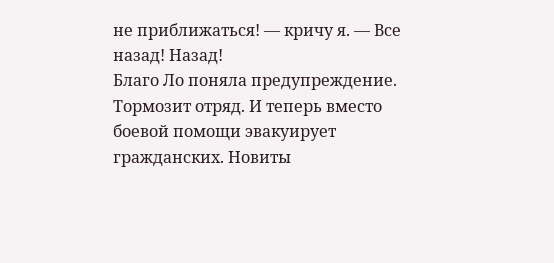не приближаться! — кричу я. — Все назад! Назад!
Благо Ло поняла предупреждение. Тормозит отряд. И теперь вместо боевой помощи эвакуирует гражданских. Новиты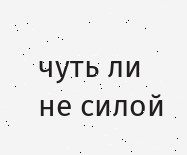чуть ли не силой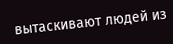вытаскивают людей из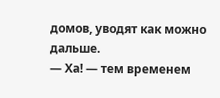домов, уводят как можно дальше.
— Ха! — тем временем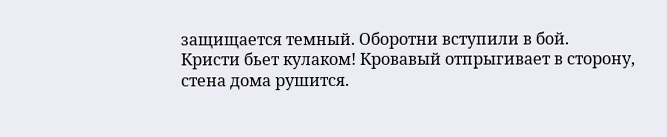защищается темный. Оборотни вступили в бой.
Кристи бьет кулаком! Кровавый отпрыгивает в сторону, стена дома рушится.